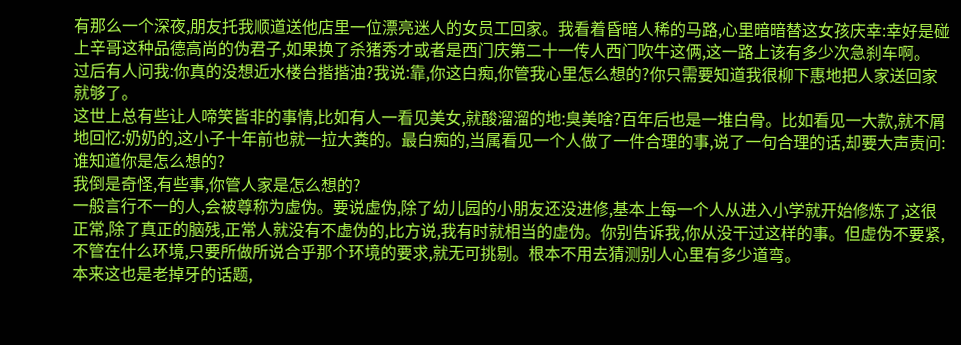有那么一个深夜,朋友托我顺道送他店里一位漂亮迷人的女员工回家。我看着昏暗人稀的马路,心里暗暗替这女孩庆幸:幸好是碰上辛哥这种品德高尚的伪君子,如果换了杀猪秀才或者是西门庆第二十一传人西门吹牛这俩,这一路上该有多少次急刹车啊。
过后有人问我:你真的没想近水楼台揩揩油?我说:靠,你这白痴,你管我心里怎么想的?你只需要知道我很柳下惠地把人家送回家就够了。
这世上总有些让人啼笑皆非的事情,比如有人一看见美女,就酸溜溜的地:臭美啥?百年后也是一堆白骨。比如看见一大款,就不屑地回忆:奶奶的,这小子十年前也就一拉大粪的。最白痴的,当属看见一个人做了一件合理的事,说了一句合理的话,却要大声责问:谁知道你是怎么想的?
我倒是奇怪,有些事,你管人家是怎么想的?
一般言行不一的人,会被尊称为虚伪。要说虚伪,除了幼儿园的小朋友还没进修,基本上每一个人从进入小学就开始修炼了,这很正常,除了真正的脑残,正常人就没有不虚伪的,比方说,我有时就相当的虚伪。你别告诉我,你从没干过这样的事。但虚伪不要紧,不管在什么环境,只要所做所说合乎那个环境的要求,就无可挑剔。根本不用去猜测别人心里有多少道弯。
本来这也是老掉牙的话题,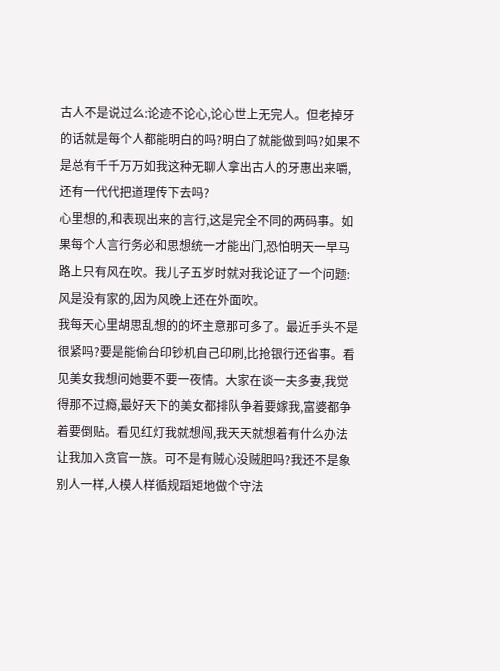古人不是说过么:论迹不论心,论心世上无完人。但老掉牙的话就是每个人都能明白的吗?明白了就能做到吗?如果不是总有千千万万如我这种无聊人拿出古人的牙惠出来嚼,还有一代代把道理传下去吗?
心里想的,和表现出来的言行,这是完全不同的两码事。如果每个人言行务必和思想统一才能出门,恐怕明天一早马路上只有风在吹。我儿子五岁时就对我论证了一个问题:风是没有家的,因为风晚上还在外面吹。
我每天心里胡思乱想的的坏主意那可多了。最近手头不是很紧吗?要是能偷台印钞机自己印刷,比抢银行还省事。看见美女我想问她要不要一夜情。大家在谈一夫多妻,我觉得那不过瘾,最好天下的美女都排队争着要嫁我,富婆都争着要倒贴。看见红灯我就想闯,我天天就想着有什么办法让我加入贪官一族。可不是有贼心没贼胆吗?我还不是象别人一样,人模人样循规蹈矩地做个守法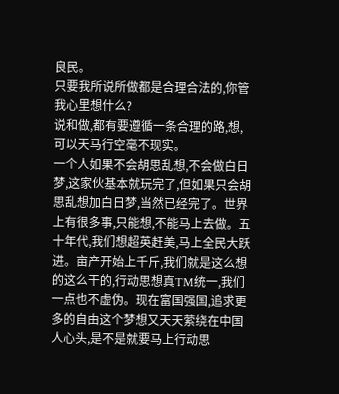良民。
只要我所说所做都是合理合法的,你管我心里想什么?
说和做,都有要遵循一条合理的路,想,可以天马行空毫不现实。
一个人如果不会胡思乱想,不会做白日梦,这家伙基本就玩完了,但如果只会胡思乱想加白日梦,当然已经完了。世界上有很多事,只能想,不能马上去做。五十年代,我们想超英赶美,马上全民大跃进。亩产开始上千斤,我们就是这么想的这么干的,行动思想真TM统一,我们一点也不虚伪。现在富国强国,追求更多的自由这个梦想又天天萦绕在中国人心头,是不是就要马上行动思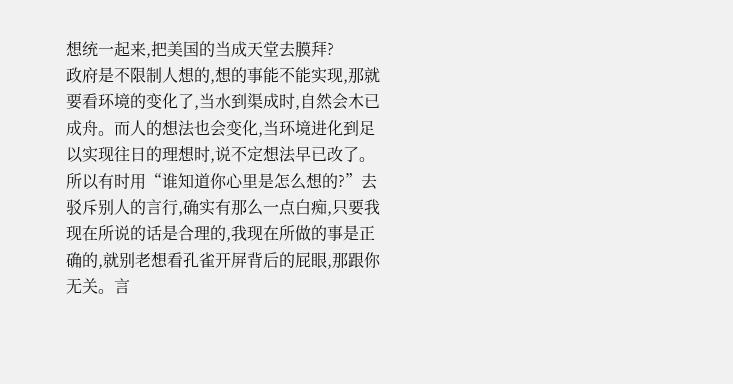想统一起来,把美国的当成天堂去膜拜?
政府是不限制人想的,想的事能不能实现,那就要看环境的变化了,当水到渠成时,自然会木已成舟。而人的想法也会变化,当环境进化到足以实现往日的理想时,说不定想法早已改了。所以有时用“谁知道你心里是怎么想的?”去驳斥别人的言行,确实有那么一点白痴,只要我现在所说的话是合理的,我现在所做的事是正确的,就别老想看孔雀开屏背后的屁眼,那跟你无关。言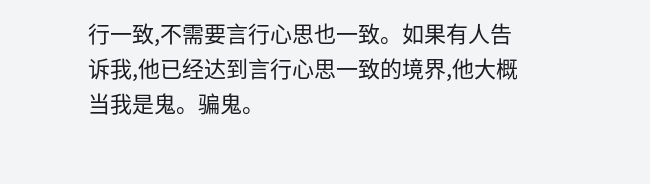行一致,不需要言行心思也一致。如果有人告诉我,他已经达到言行心思一致的境界,他大概当我是鬼。骗鬼。